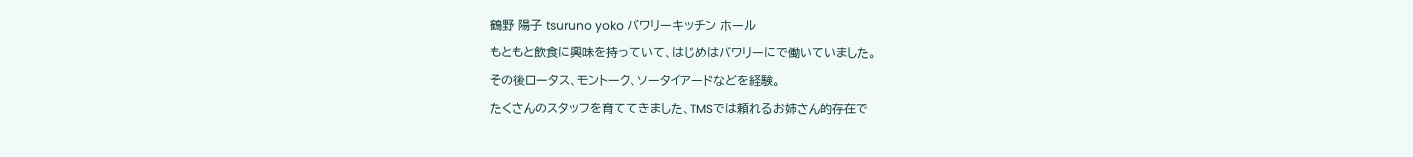鶴野 陽子 tsuruno yoko バワリーキッチン ホール
もともと飲食に興味を持っていて、はじめはバワリーにで働いていました。
その後ロータス、モントーク、ソータイアードなどを経験。
たくさんのスタッフを育ててきました、TMSでは頼れるお姉さん的存在で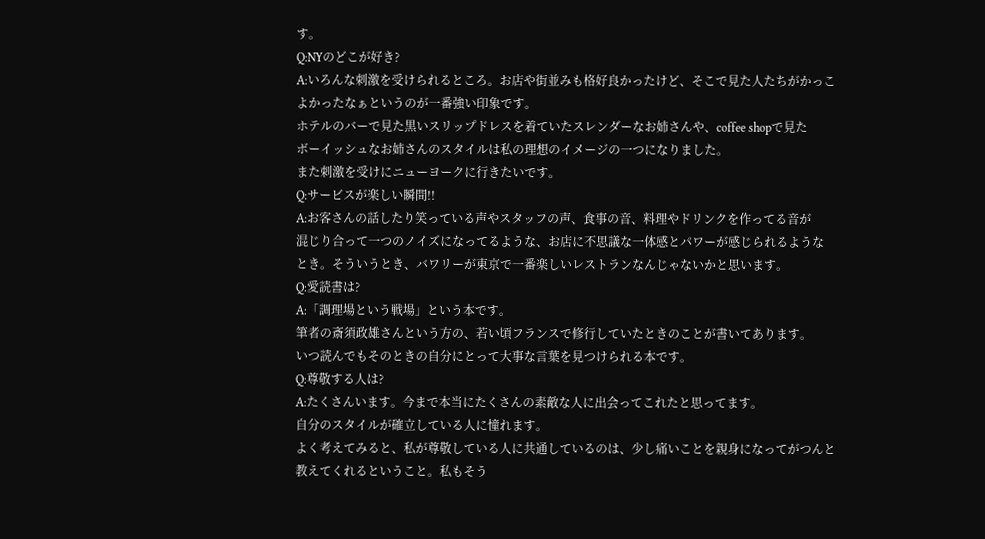す。
Q:NYのどこが好き?
A:いろんな刺激を受けられるところ。お店や街並みも格好良かったけど、そこで見た人たちがかっこ
よかったなぁというのが一番強い印象です。
ホテルのバーで見た黒いスリップドレスを着ていたスレンダーなお姉さんや、coffee shopで見た
ボーイッシュなお姉さんのスタイルは私の理想のイメージの一つになりました。
また刺激を受けにニューヨークに行きたいです。
Q:サービスが楽しい瞬間!!
A:お客さんの話したり笑っている声やスタッフの声、食事の音、料理やドリンクを作ってる音が
混じり合って一つのノイズになってるような、お店に不思議な一体感とパワーが感じられるような
とき。そういうとき、バワリーが東京で一番楽しいレストランなんじゃないかと思います。
Q:愛読書は?
A:「調理場という戦場」という本です。
筆者の斎須政雄さんという方の、若い頃フランスで修行していたときのことが書いてあります。
いつ読んでもそのときの自分にとって大事な言葉を見つけられる本です。
Q:尊敬する人は?
A:たくさんいます。今まで本当にたくさんの素敵な人に出会ってこれたと思ってます。
自分のスタイルが確立している人に憧れます。
よく考えてみると、私が尊敬している人に共通しているのは、少し痛いことを親身になってがつんと
教えてくれるということ。私もそう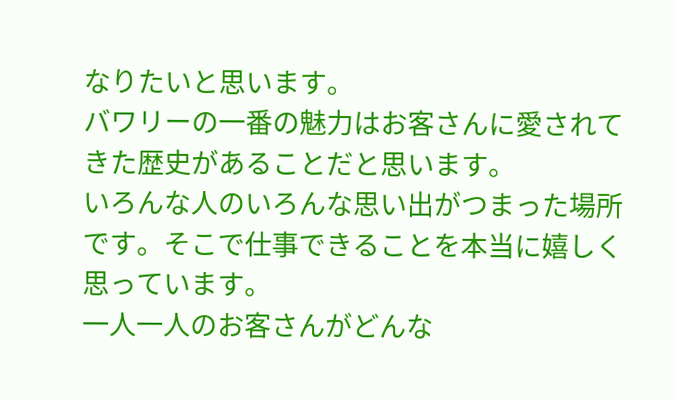なりたいと思います。
バワリーの一番の魅力はお客さんに愛されてきた歴史があることだと思います。
いろんな人のいろんな思い出がつまった場所です。そこで仕事できることを本当に嬉しく思っています。
一人一人のお客さんがどんな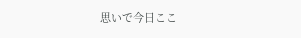思いで今日ここ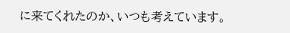に来てくれたのか、いつも考えています。